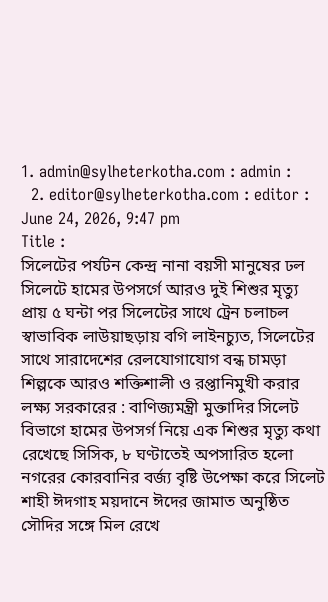1. admin@sylheterkotha.com : admin :
  2. editor@sylheterkotha.com : editor :
June 24, 2026, 9:47 pm
Title :
সিলেটের পর্যটন কেন্দ্র নানা বয়সী মানুষের ঢল সিলেটে হামের উপসর্গে আরও দুই শিশুর মৃত্যু প্রায় ৫ ঘন্টা পর সিলেটের সাথে ট্রেন চলাচল স্বাভাবিক লাউয়াছড়ায় বগি লাইনচ্যুত, সিলেটের সাথে সারাদেশের রেলযোগাযোগ বন্ধ চামড়া শিল্পকে আরও শক্তিশালী ও রপ্তানিমুখী করার লক্ষ্য সরকারের : বাণিজ্যমন্ত্রী মুক্তাদির সিলেট বিভাগে হামের উপসর্গ নিয়ে এক শিশুর মৃত্যু কথা রেখেছে সিসিক, ৮ ঘণ্টাতেই অপসারিত হলো নগরের কোরবানির বর্জ্য বৃষ্টি উপেক্ষা করে সিলেট শাহী ঈদগাহ ময়দানে ঈদের জামাত অনুষ্ঠিত সৌদির সঙ্গে মিল রেখে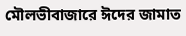মৌলভীবাজারে ঈদের জামাত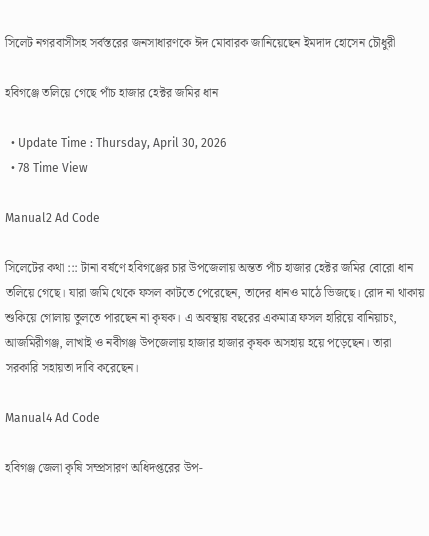সিলেট নগরবাসীসহ সর্বস্তরের জনসাধারণকে ঈদ মোবারক জানিয়েছেন ইমদাদ হোসেন চৌধুরী

হবিগঞ্জে তলিয়ে গেছে পাঁচ হাজার হেক্টর জমির ধান

  • Update Time : Thursday, April 30, 2026
  • 78 Time View

Manual2 Ad Code

সিলেটের কথা ::: টানা বর্ষণে হবিগঞ্জের চার উপজেলায় অন্তত পাঁচ হাজার হেক্টর জমির বোরো ধান তলিয়ে গেছে। যারা জমি থেকে ফসল কাটতে পেরেছেন, তাদের ধানও মাঠে ভিজছে। রোদ না থাকায় শুকিয়ে গোলায় তুলতে পারছেন না কৃষক। এ অবস্থায় বছরের একমাত্র ফসল হারিয়ে বানিয়াচং, আজমিরীগঞ্জ, লাখাই ও নবীগঞ্জ উপজেলায় হাজার হাজার কৃষক অসহায় হয়ে পড়েছেন। তারা সরকারি সহায়তা দাবি করেছেন।

Manual4 Ad Code

হবিগঞ্জ জেলা কৃষি সম্প্রসারণ অধিদপ্তরের উপ-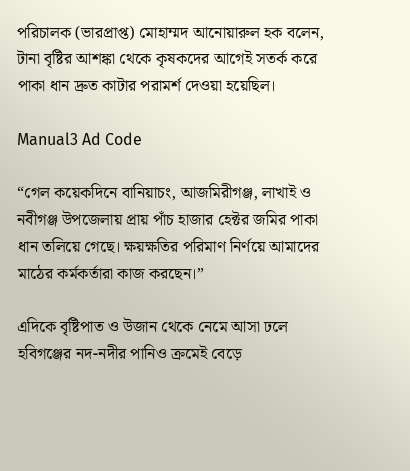পরিচালক (ভারপ্রাপ্ত) মোহাম্মদ আনোয়ারুল হক বলেন, টানা বৃষ্টির আশঙ্কা থেকে কৃষকদের আগেই সতর্ক করে পাকা ধান দ্রুত কাটার পরামর্শ দেওয়া হয়েছিল।

Manual3 Ad Code

“গেল কয়েকদিনে বানিয়াচং, আজমিরীগঞ্জ, লাখাই ও নবীগঞ্জ উপজেলায় প্রায় পাঁচ হাজার হেক্টর জমির পাকা ধান তলিয়ে গেছে। ক্ষয়ক্ষতির পরিমাণ নির্ণয়ে আমাদের মাঠের কর্মকর্তারা কাজ করছেন।”

এদিকে বৃষ্টিপাত ও উজান থেকে নেমে আসা ঢলে হবিগঞ্জের নদ-নদীর পানিও ক্রমেই বেড়ে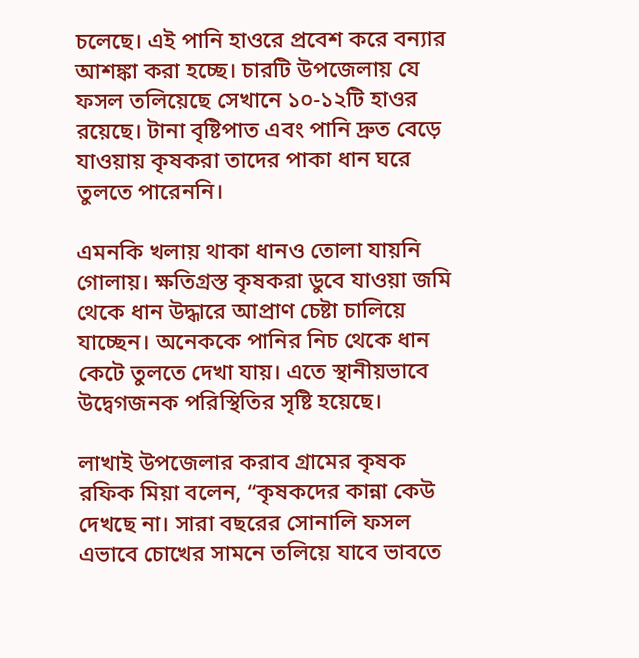চলেছে। এই পানি হাওরে প্রবেশ করে বন্যার আশঙ্কা করা হচ্ছে। চারটি উপজেলায় যে ফসল তলিয়েছে সেখানে ১০-১২টি হাওর রয়েছে। টানা বৃষ্টিপাত এবং পানি দ্রুত বেড়ে যাওয়ায় কৃষকরা তাদের পাকা ধান ঘরে তুলতে পারেননি।

এমনকি খলায় থাকা ধানও তোলা যায়নি গোলায়। ক্ষতিগ্রস্ত কৃষকরা ডুবে যাওয়া জমি থেকে ধান উদ্ধারে আপ্রাণ চেষ্টা চালিয়ে যাচ্ছেন। অনেককে পানির নিচ থেকে ধান কেটে তুলতে দেখা যায়। এতে স্থানীয়ভাবে উদ্বেগজনক পরিস্থিতির সৃষ্টি হয়েছে।

লাখাই উপজেলার করাব গ্রামের কৃষক রফিক মিয়া বলেন, “কৃষকদের কান্না কেউ দেখছে না। সারা বছরের সোনালি ফসল এভাবে চোখের সামনে তলিয়ে যাবে ভাবতে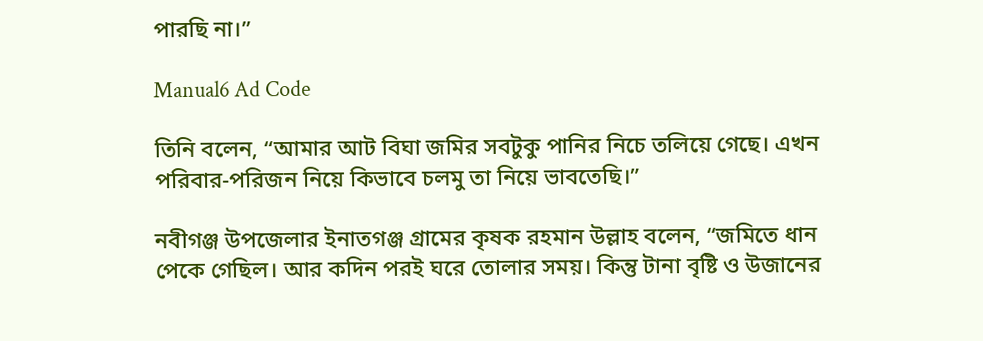পারছি না।”

Manual6 Ad Code

তিনি বলেন, “আমার আট বিঘা জমির সবটুকু পানির নিচে তলিয়ে গেছে। এখন পরিবার-পরিজন নিয়ে কিভাবে চলমু তা নিয়ে ভাবতেছি।”

নবীগঞ্জ উপজেলার ইনাতগঞ্জ গ্রামের কৃষক রহমান উল্লাহ বলেন, “জমিতে ধান পেকে গেছিল। আর কদিন পরই ঘরে তোলার সময়। কিন্তু টানা বৃষ্টি ও উজানের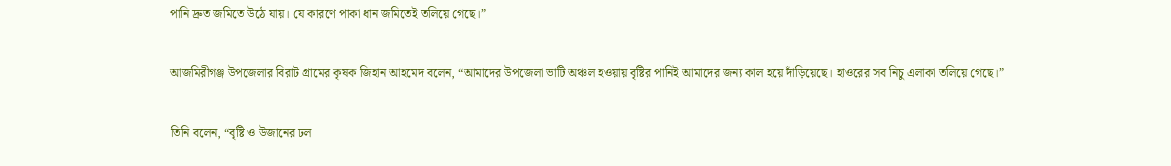পানি দ্রুত জমিতে উঠে যায়। যে কারণে পাকা ধান জমিতেই তলিয়ে গেছে।”

আজমিরীগঞ্জ উপজেলার বিরাট গ্রামের কৃষক জিহান আহমেদ বলেন, “আমাদের উপজেলা ভাটি অঞ্চল হওয়ায় বৃষ্টির পানিই আমাদের জন্য কাল হয়ে দাঁড়িয়েছে। হাওরের সব নিচু এলাকা তলিয়ে গেছে।”

তিনি বলেন, “বৃষ্টি ও উজানের ঢল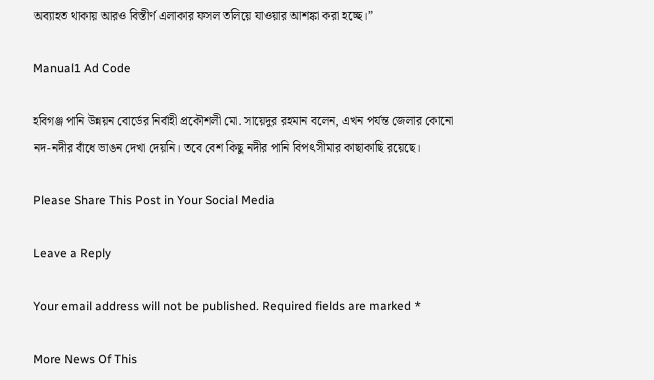অব্যাহত থাকায় আরও বিস্তীর্ণ এলাকার ফসল তলিয়ে যাওয়ার আশঙ্কা করা হচ্ছে।”

Manual1 Ad Code

হবিগঞ্জ পানি উন্নয়ন বোর্ডের নির্বাহী প্রকৌশলী মো. সায়েদুর রহমান বলেন, এখন পর্যন্ত জেলার কোনো নদ-নদীর বাঁধে ভাঙন দেখা দেয়নি। তবে বেশ কিছু নদীর পানি বিপৎসীমার কাছাকাছি রয়েছে।

Please Share This Post in Your Social Media

Leave a Reply

Your email address will not be published. Required fields are marked *

More News Of This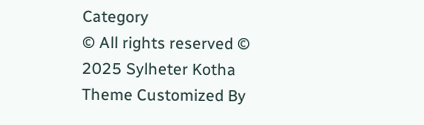Category
© All rights reserved © 2025 Sylheter Kotha
Theme Customized By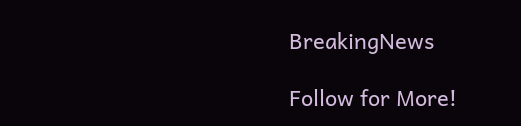BreakingNews

Follow for More!